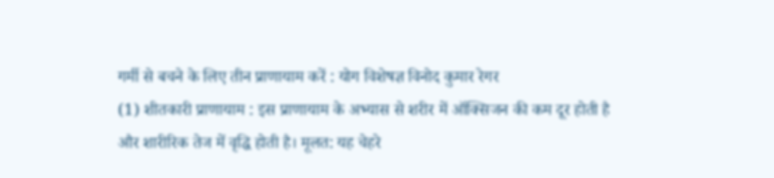गर्मी से बचने के लिए तीन प्राणायाम करें : योग विशेषज्ञ विनोद कुमार रेगर
(1) शीतकारी प्राणायाम : इस प्राणायाम के अभ्यास से शरीर में ऑक्सिजन की कम दूर होती है और शारीरिक तेज में वृद्धि होती है। मूलत: यह चेहरे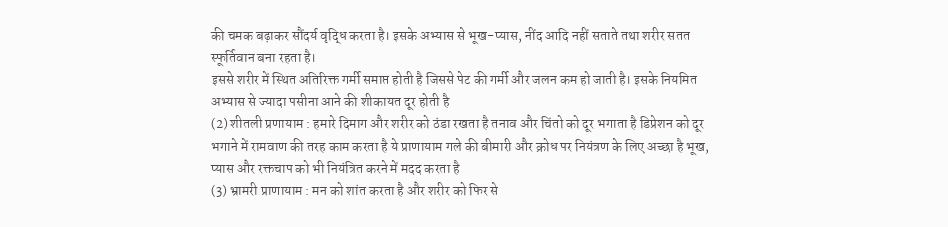की चमक बढ़ाकर सौंदर्य वृद्धि करता है। इसके अभ्यास से भूख-प्यास, नींद आदि नहीं सताते तथा शरीर सतत स्फूर्तिवान बना रहता है।
इससे शरीर में स्थित अतिरिक्त गर्मी समाप्त होती है जिससे पेट की गर्मी और जलन कम हो जाती है। इसके नियमित अभ्यास से ज्यादा पसीना आने की शीकायत दूर होती है
(2) शीतली प्रणायाम : हमारे दिमाग और शरीर को ठंडा रखता है तनाव और चिंतो को दूर भगाता है डिप्रेशन को दूर भगाने में रामवाण की तरह काम करता है ये प्राणायाम गले की बीमारी और क्रोध पर नियंत्रण के लिए अच्छा है भूख, प्यास और रक्तचाप को भी नियंत्रित करने में मदद करता है
(3) भ्रामरी प्राणायाम : मन को शांत करता है और शरीर को फिर से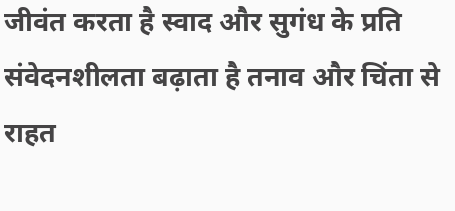जीवंत करता है स्वाद और सुगंध के प्रति संवेदनशीलता बढ़ाता है तनाव और चिंता से राहत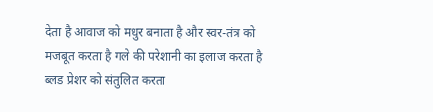देता है आवाज को मधुर बनाता है और स्वर-तंत्र को मजबूत करता है गले की परेशानी का इलाज करता है
ब्लड प्रेशर को संतुलित करता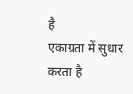है
एकाग्रता में सुधार करता है